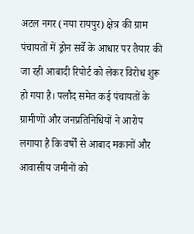अटल नगर (नया रायपुर) क्षेत्र की ग्राम पंचायतों में ड्रोन सर्वे के आधार पर तैयार की जा रही आबादी रिपोर्ट को लेकर विरोध शुरू हो गया है। पलौद समेत कई पंचायतों के ग्रामीणों और जनप्रतिनिधियों ने आरोप लगाया है कि वर्षों से आबाद मकानों और आवासीय जमीनों को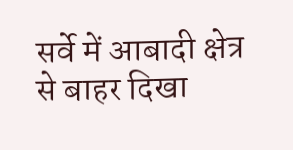सर्वे में आबादी क्षेत्र से बाहर दिखा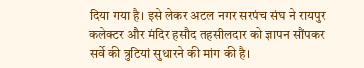दिया गया है। इसे लेकर अटल नगर सरपंच संघ ने रायपुर कलेक्टर और मंदिर हसौद तहसीलदार को ज्ञापन सौंपकर सर्वे की त्रुटियां सुधारने की मांग की है।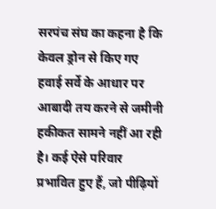सरपंच संघ का कहना है कि केवल ड्रोन से किए गए हवाई सर्वे के आधार पर आबादी तय करने से जमीनी हकीकत सामने नहीं आ रही है। कई ऐसे परिवार प्रभावित हुए हैं, जो पीढ़ियों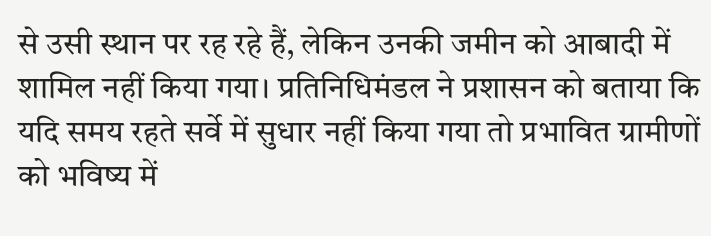से उसी स्थान पर रह रहे हैं, लेकिन उनकी जमीन को आबादी में शामिल नहीं किया गया। प्रतिनिधिमंडल ने प्रशासन को बताया कि यदि समय रहते सर्वे में सुधार नहीं किया गया तो प्रभावित ग्रामीणों को भविष्य में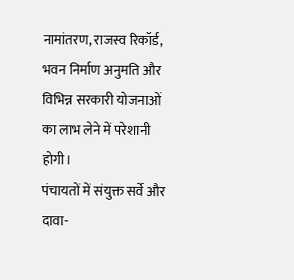नामांतरण, राजस्व रिकॉर्ड, भवन निर्माण अनुमति और विभिन्न सरकारी योजनाओं का लाभ लेने में परेशानी होगी।
पंचायतों में संयुक्त सर्वे और दावा-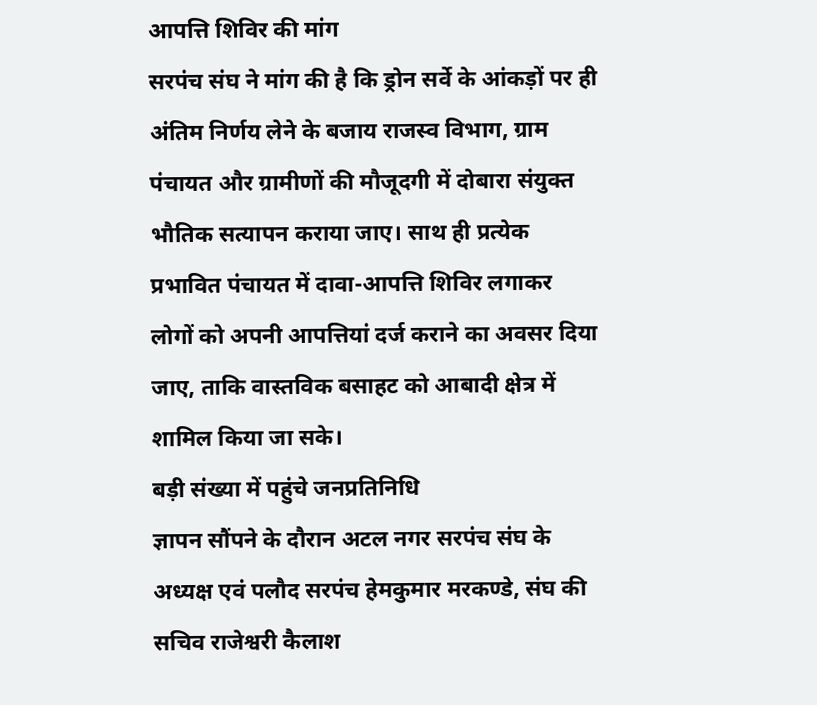आपत्ति शिविर की मांग
सरपंच संघ ने मांग की है कि ड्रोन सर्वे के आंकड़ों पर ही अंतिम निर्णय लेने के बजाय राजस्व विभाग, ग्राम पंचायत और ग्रामीणों की मौजूदगी में दोबारा संयुक्त भौतिक सत्यापन कराया जाए। साथ ही प्रत्येक प्रभावित पंचायत में दावा-आपत्ति शिविर लगाकर लोगों को अपनी आपत्तियां दर्ज कराने का अवसर दिया जाए, ताकि वास्तविक बसाहट को आबादी क्षेत्र में शामिल किया जा सके।
बड़ी संख्या में पहुंचे जनप्रतिनिधि
ज्ञापन सौंपने के दौरान अटल नगर सरपंच संघ के अध्यक्ष एवं पलौद सरपंच हेमकुमार मरकण्डे, संघ की सचिव राजेश्वरी कैलाश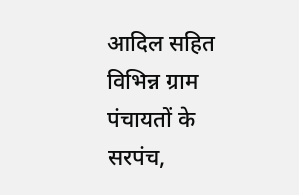आदिल सहित विभिन्न ग्राम पंचायतों के सरपंच,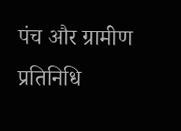पंच और ग्रामीण प्रतिनिधि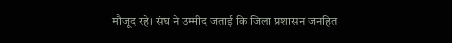मौजूद रहे। संघ ने उम्मीद जताई कि जिला प्रशासन जनहित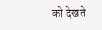को देखते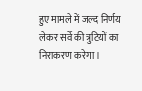हुए मामले में जल्द निर्णय लेकर सर्वे की त्रुटियों का निराकरण करेगा।